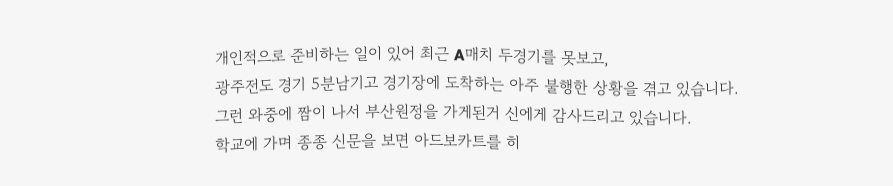개인적으로 준비하는 일이 있어 최근 A매치 두경기를 못보고,
광주전도 경기 5분남기고 경기장에 도착하는 아주 불행한 상황을 겪고 있습니다.
그런 와중에 짬이 나서 부산원정을 가게된거 신에게 감사드리고 있습니다.
학교에 가며 종종 신문을 보면 아드보카트를 히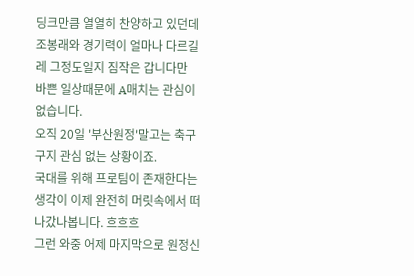딩크만큼 열열히 찬양하고 있던데
조봉래와 경기력이 얼마나 다르길레 그정도일지 짐작은 갑니다만
바쁜 일상때문에 A매치는 관심이 없습니다.
오직 20일 '부산원정'말고는 축구 구지 관심 없는 상황이죠.
국대를 위해 프로팀이 존재한다는 생각이 이제 완전히 머릿속에서 떠나갔나봅니다. 흐흐흐
그런 와중 어제 마지막으로 원정신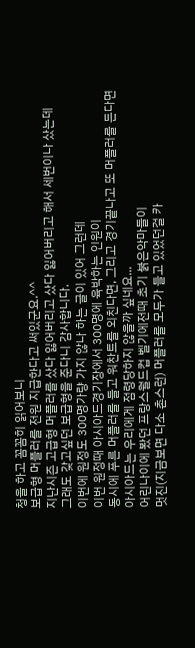청을 하고 꼼꼼히 읽어보니
보급형 머플러를 전원 지급한다고 써있군요.^^
지난시즌 고급형 머플러를 샀다 잃어버리고 샀다 잃어버리고 해서 세번이나 샀는데
그래도 갖고싶던 보급형을 준다니 감사합니다.
이번에 원정도 300명가량 가지 않나 하는 글이 있어 그런데
이번 원정때 아시아드경기장에서 300명에 육박하는 인원이
동시에 푸른 머플러를 들고 워찬트를 외친다면, 그리고 경기끝나고 또 머플러를 든다면
아시아드는 우리에게 점령당하지 않을까 싶네요...
어린나이에 봤던 프랑스월드컵 벨기에전때 초기 붉은악마들이
멋진(지금보면 다소 촌스런) 머플러를 모두가 들고 있었던걸 카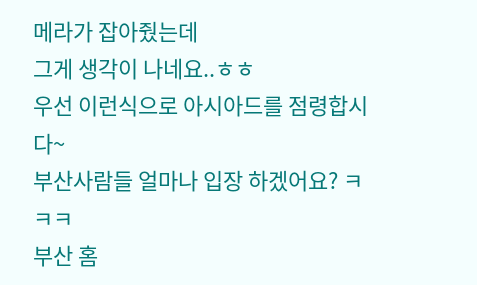메라가 잡아줬는데
그게 생각이 나네요..ㅎㅎ
우선 이런식으로 아시아드를 점령합시다~
부산사람들 얼마나 입장 하겠어요? ㅋㅋㅋ
부산 홈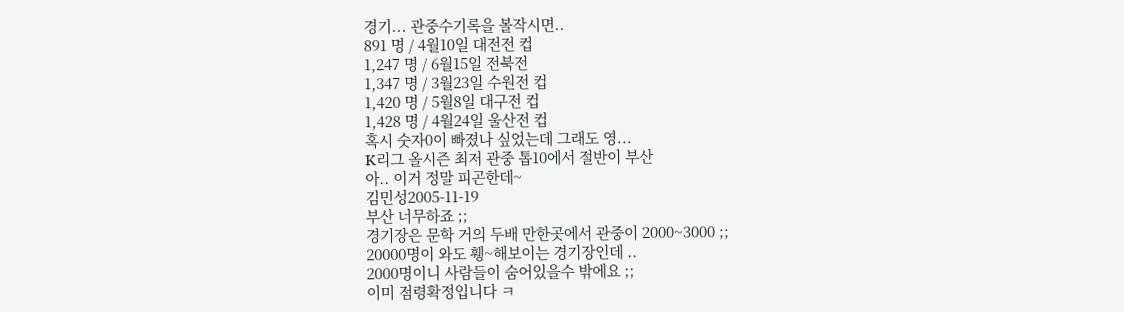경기... 관중수기록을 볼작시면..
891 명 / 4월10일 대전전 컵
1,247 명 / 6월15일 전북전
1,347 명 / 3월23일 수원전 컵
1,420 명 / 5월8일 대구전 컵
1,428 명 / 4월24일 울산전 컵
혹시 숫자0이 빠졌나 싶었는데 그래도 영...
K리그 올시즌 최저 관중 톱10에서 절반이 부산
아.. 이거 정말 피곤한데~
김민성2005-11-19
부산 너무하죠 ;;
경기장은 문학 거의 두배 만한곳에서 관중이 2000~3000 ;;
20000명이 와도 휑~해보이는 경기장인데 ..
2000명이니 사람들이 숨어있을수 밖에요 ;;
이미 점령확정입니다 ㅋ